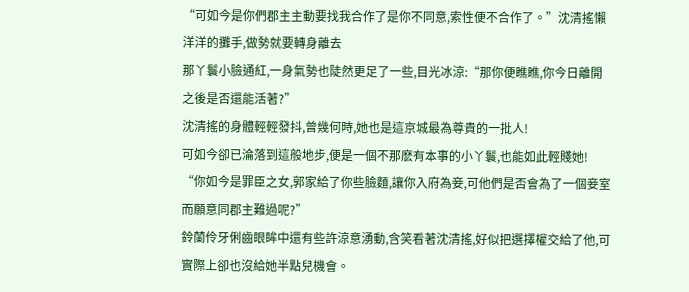“可如今是你們郡主主動要找我合作了是你不同意,索性便不合作了。”沈清搖懶洋洋的攤手,做勢就要轉身離去
那丫鬟小臉通紅,一身氣勢也陡然更足了一些,目光冰涼:“那你便瞧瞧,你今日離開之後是否還能活著?”
沈清搖的身體輕輕發抖,曾幾何時,她也是這京城最為尊貴的一批人!
可如今卻已淪落到這般地步,便是一個不那麽有本事的小丫鬟,也能如此輕賤她!
“你如今是罪臣之女,郭家給了你些臉麵,讓你入府為妾,可他們是否會為了一個妾室而願意同郡主難過呢?”
鈴蘭伶牙俐齒眼眸中還有些許涼意湧動,含笑看著沈清搖,好似把選擇權交給了他,可實際上卻也沒給她半點兒機會。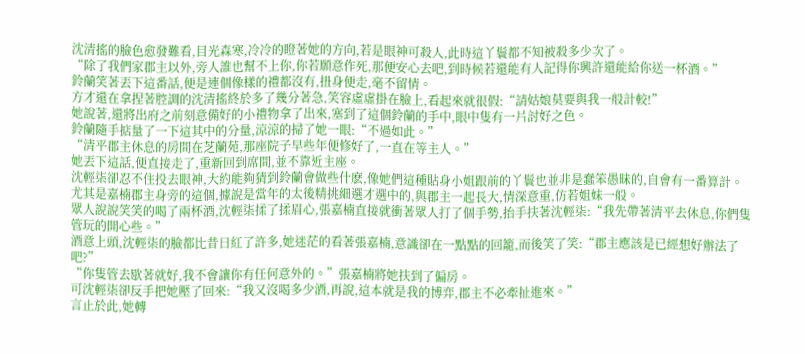沈清搖的臉色愈發難看,目光森寒,冷冷的瞪著她的方向,若是眼神可殺人,此時這丫鬟都不知被殺多少次了。
“除了我們家郡主以外,旁人誰也幫不上你,你若願意作死,那便安心去吧,到時候若還能有人記得你興許還能給你送一杯酒。”
鈴蘭笑著丟下這番話,便是連個像樣的禮都沒有,扭身便走,毫不留情。
方才還在拿捏著腔調的沈清搖終於多了幾分著急,笑容虛虛掛在臉上,看起來就很假:“請姑娘莫要與我一般計較!”
她說著,還將出府之前刻意備好的小禮物拿了出來,塞到了這個鈴蘭的手中,眼中隻有一片討好之色。
鈴蘭隨手掂量了一下這其中的分量,涼涼的掃了她一眼:“不過如此。”
“清平郡主休息的房間在芝蘭苑,那座院子早些年便修好了,一直在等主人。”
她丟下這話,便直接走了,重新回到席間,並不靠近主座。
沈輕柒卻忍不住投去眼神,大約能夠猜到鈴蘭會做些什麽,像她們這種貼身小姐跟前的丫鬟也並非是蠢笨愚昧的,自會有一番算計。
尤其是嘉楠郡主身旁的這個,據說是當年的太後精挑細選才選中的,與郡主一起長大,情深意重,仿若姐妹一般。
眾人說說笑笑的喝了兩杯酒,沈輕柒揉了揉眉心,張嘉楠直接就衝著眾人打了個手勢,抬手扶著沈輕柒:“我先帶著清平去休息,你們隻管玩的開心些。”
酒意上頭,沈輕柒的臉都比昔日紅了許多,她迷茫的看著張嘉楠,意識卻在一點點的回籠,而後笑了笑:“郡主應該是已經想好辦法了吧?”
“你隻管去歇著就好,我不會讓你有任何意外的。”張嘉楠將她扶到了偏房。
可沈輕柒卻反手把她壓了回來:“我又沒喝多少酒,再說,這本就是我的博弈,郡主不必牽扯進來。”
言止於此,她轉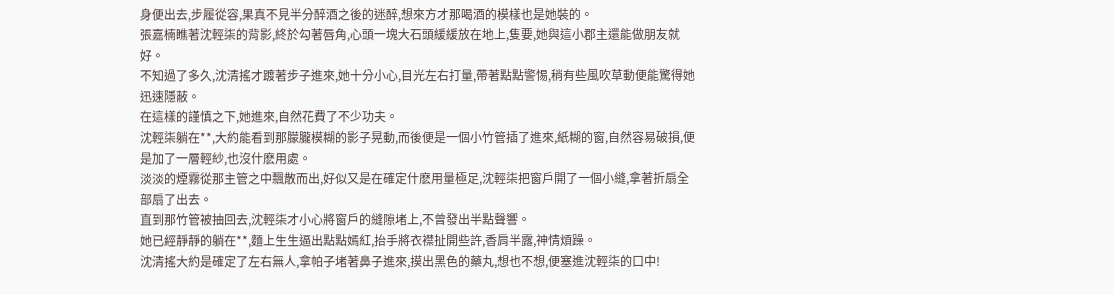身便出去,步履從容,果真不見半分醉酒之後的迷醉,想來方才那喝酒的模樣也是她裝的。
張嘉楠瞧著沈輕柒的背影,終於勾著唇角,心頭一塊大石頭緩緩放在地上,隻要,她與這小郡主還能做朋友就好。
不知過了多久,沈清搖才踱著步子進來,她十分小心,目光左右打量,帶著點點警惕,稍有些風吹草動便能驚得她迅速隱蔽。
在這樣的謹慎之下,她進來,自然花費了不少功夫。
沈輕柒躺在**,大約能看到那朦朧模糊的影子晃動,而後便是一個小竹管插了進來,紙糊的窗,自然容易破損,便是加了一層輕紗,也沒什麽用處。
淡淡的煙霧從那主管之中飄散而出,好似又是在確定什麽用量極足,沈輕柒把窗戶開了一個小縫,拿著折扇全部扇了出去。
直到那竹管被抽回去,沈輕柒才小心將窗戶的縫隙堵上,不曾發出半點聲響。
她已經靜靜的躺在**,麵上生生逼出點點嫣紅,抬手將衣襟扯開些許,香肩半露,神情煩躁。
沈清搖大約是確定了左右無人,拿帕子堵著鼻子進來,摸出黑色的藥丸,想也不想,便塞進沈輕柒的口中!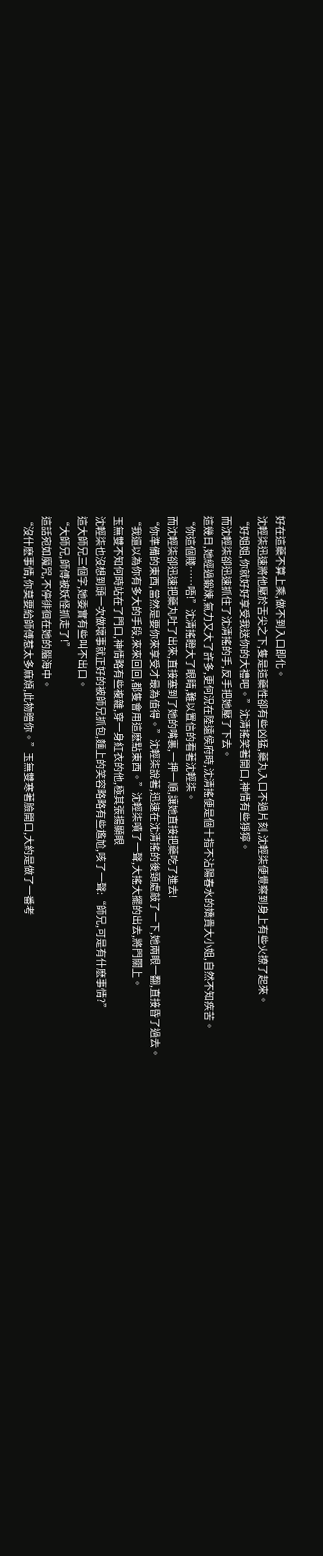好在這藥不算上乘,做不到入口即化。
沈輕柒迅速將他壓於舌尖之下,隻是這藥性卻有些凶猛,藥丸入口不過片刻,沈輕柒便覺察到身上有些火撩了起來。
“好姐姐,你就好好享受我送你的大禮吧。”沈清搖笑著開口,神情有些猙獰。
而沈輕柒卻迅速抓住了沈清搖的手,反手把她壓了下去。
這幾日,她經過鍛煉,氣力又大了許多,更何況在陸遠侯府時,沈清搖便是個十指不沾陽春水的嬌貴大小姐,自然不知疾苦。
“你這個賤……唔!”沈清搖瞪大了眼睛,難以置信的看著沈輕柒。
而沈輕柒卻迅速把藥丸吐了出來,直接塞到了她的嘴裏,一押一順,讓她直接把藥吃了進去!
“你準備的東西,當然是要你來享受才最為值得。”沈輕柒說著,迅速在沈清搖的後頸處敲了一下,她兩眼一翻,直接昏了過去。
“我還以為你有多大的手段,來來回回,都隻會用這麽點東西。”沈輕柒嘖了一聲,大搖大擺的出去,將門關上。
玉無雙不知何時站在了門口,神情略有些複雜,穿一身紅衣的他,極其張揚顯眼
沈輕柒也沒想到頭一次做壞事就正好的被師兄抓包,麵上的笑容略略有些尷尬,咳了一聲:“師兄,可是有什麽事情?”
這大師兄三個字,她委實有些叫不出口。
“大師兄,師傅被妖怪抓走了!”
這話宛如魔咒,不停徘徊在她的腦海中。
“沒什麽事情,你莫要給師傅惹太多麻煩,此物贈你。”玉無雙寒著臉開口,大約是做了一番考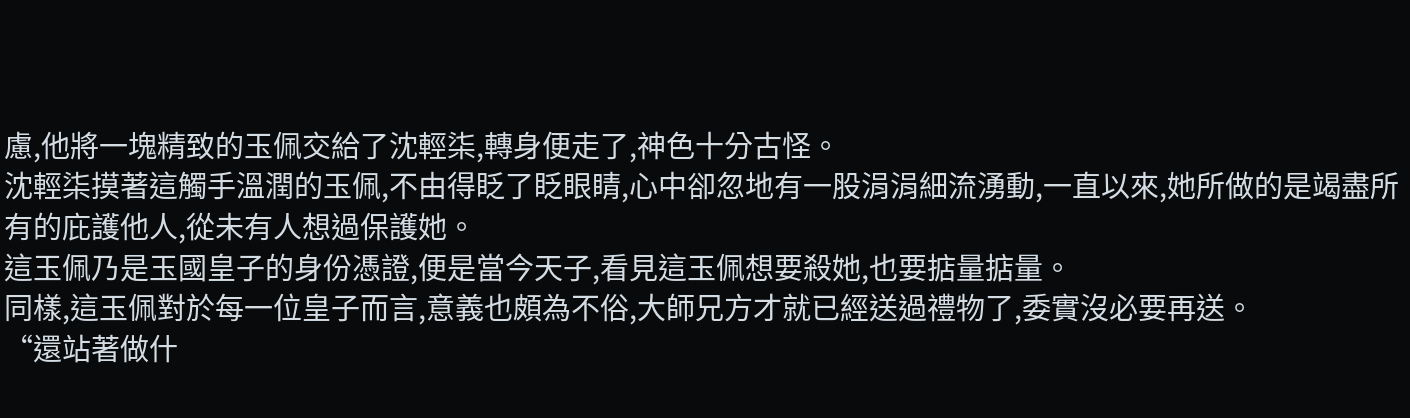慮,他將一塊精致的玉佩交給了沈輕柒,轉身便走了,神色十分古怪。
沈輕柒摸著這觸手溫潤的玉佩,不由得眨了眨眼睛,心中卻忽地有一股涓涓細流湧動,一直以來,她所做的是竭盡所有的庇護他人,從未有人想過保護她。
這玉佩乃是玉國皇子的身份憑證,便是當今天子,看見這玉佩想要殺她,也要掂量掂量。
同樣,這玉佩對於每一位皇子而言,意義也頗為不俗,大師兄方才就已經送過禮物了,委實沒必要再送。
“還站著做什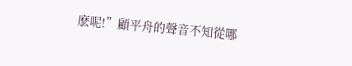麽呢!”顧平舟的聲音不知從哪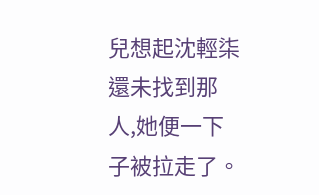兒想起沈輕柒還未找到那人,她便一下子被拉走了。